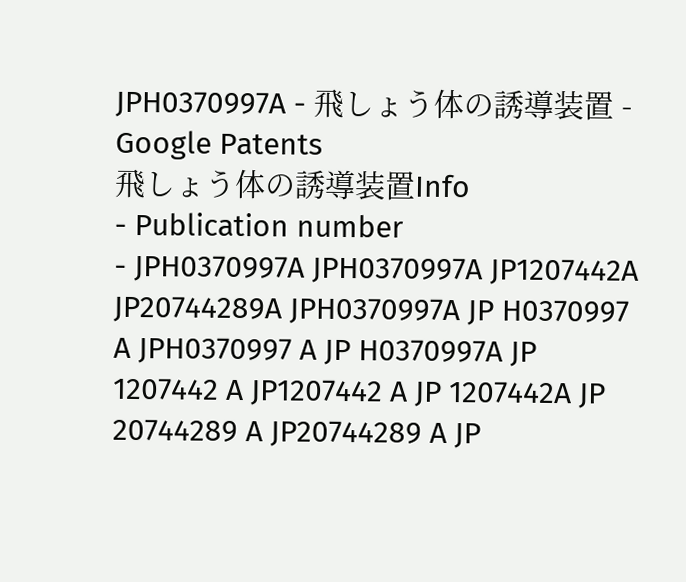JPH0370997A - 飛しょう体の誘導装置 - Google Patents
飛しょう体の誘導装置Info
- Publication number
- JPH0370997A JPH0370997A JP1207442A JP20744289A JPH0370997A JP H0370997 A JPH0370997 A JP H0370997A JP 1207442 A JP1207442 A JP 1207442A JP 20744289 A JP20744289 A JP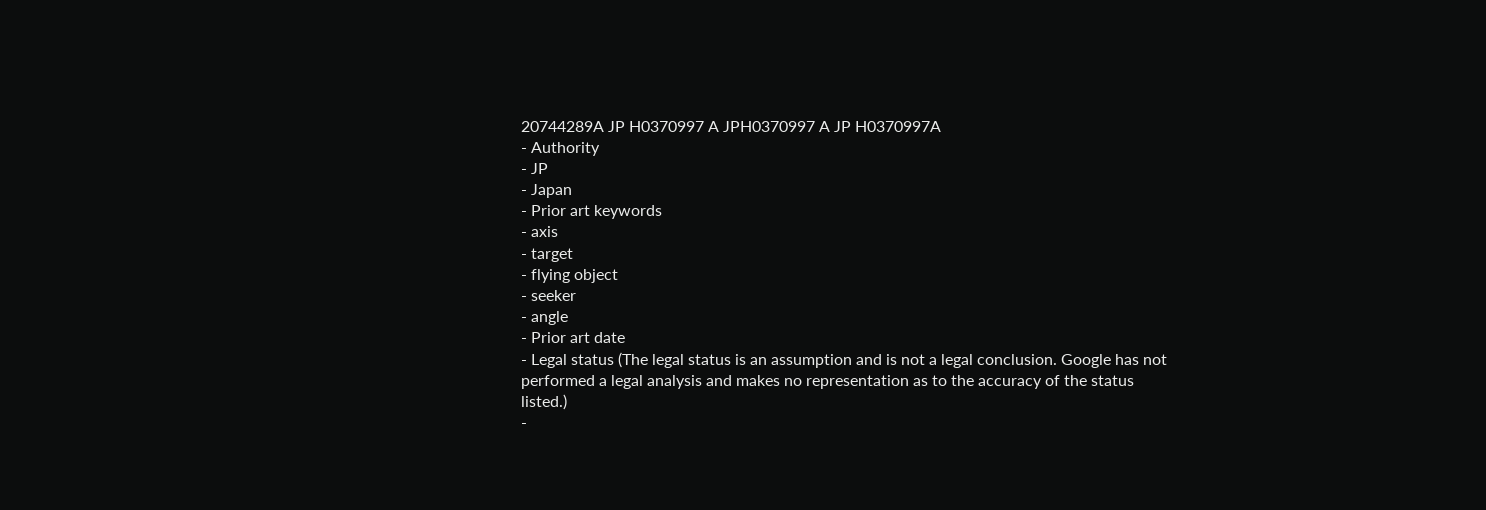20744289A JP H0370997 A JPH0370997 A JP H0370997A
- Authority
- JP
- Japan
- Prior art keywords
- axis
- target
- flying object
- seeker
- angle
- Prior art date
- Legal status (The legal status is an assumption and is not a legal conclusion. Google has not performed a legal analysis and makes no representation as to the accuracy of the status listed.)
-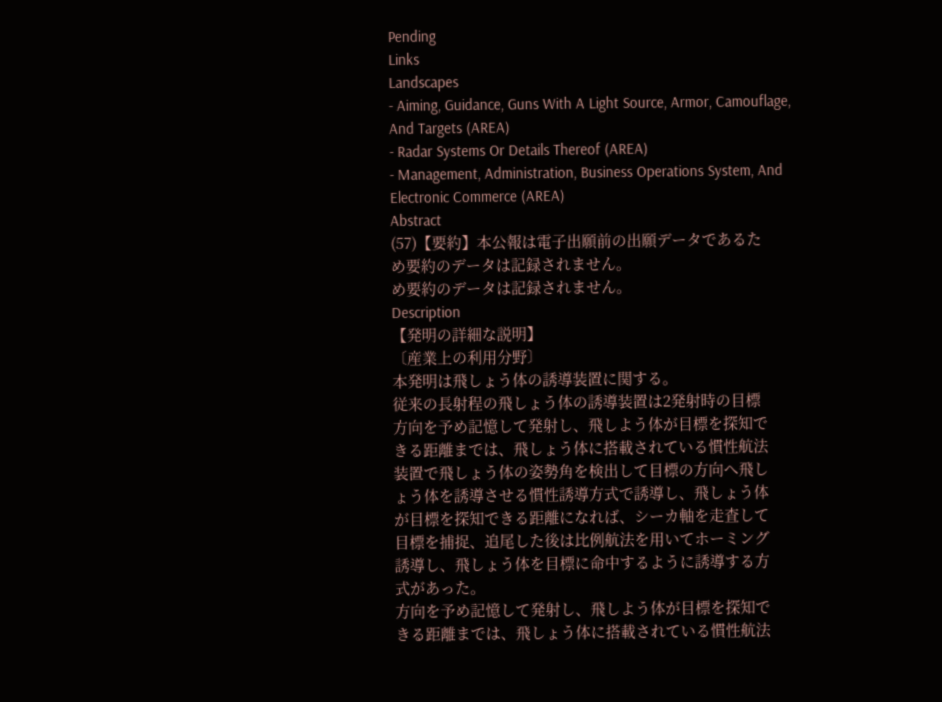Pending
Links
Landscapes
- Aiming, Guidance, Guns With A Light Source, Armor, Camouflage, And Targets (AREA)
- Radar Systems Or Details Thereof (AREA)
- Management, Administration, Business Operations System, And Electronic Commerce (AREA)
Abstract
(57)【要約】本公報は電子出願前の出願データであるた
め要約のデータは記録されません。
め要約のデータは記録されません。
Description
【発明の詳細な説明】
〔産業上の利用分野〕
本発明は飛しょう体の誘導装置に関する。
従来の長射程の飛しょう体の誘導装置は2発射時の目標
方向を予め記憶して発射し、飛しよう体が目標を探知で
きる距離までは、飛しょう体に搭載されている慣性航法
装置で飛しょう体の姿勢角を検出して目標の方向へ飛し
ょう体を誘導させる慣性誘導方式で誘導し、飛しょう体
が目標を探知できる距離になれば、シーカ軸を走査して
目標を捕捉、追尾した後は比例航法を用いてホーミング
誘導し、飛しょう体を目標に命中するように誘導する方
式があった。
方向を予め記憶して発射し、飛しよう体が目標を探知で
きる距離までは、飛しょう体に搭載されている慣性航法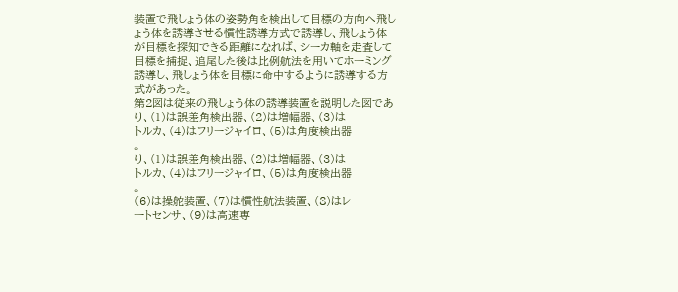装置で飛しょう体の姿勢角を検出して目標の方向へ飛し
ょう体を誘導させる慣性誘導方式で誘導し、飛しょう体
が目標を探知できる距離になれば、シーカ軸を走査して
目標を捕捉、追尾した後は比例航法を用いてホーミング
誘導し、飛しょう体を目標に命中するように誘導する方
式があった。
第2図は従来の飛しょう体の誘導装置を説明した図であ
り、(1)は誤差角検出器、(2)は増幅器、(3)は
トルカ、(4)はフリージャイロ、(5)は角度検出器
。
り、(1)は誤差角検出器、(2)は増幅器、(3)は
トルカ、(4)はフリージャイロ、(5)は角度検出器
。
(6)は操舵装置、(7)は慣性航法装置、(8)はレ
ートセンサ、(9)は高速専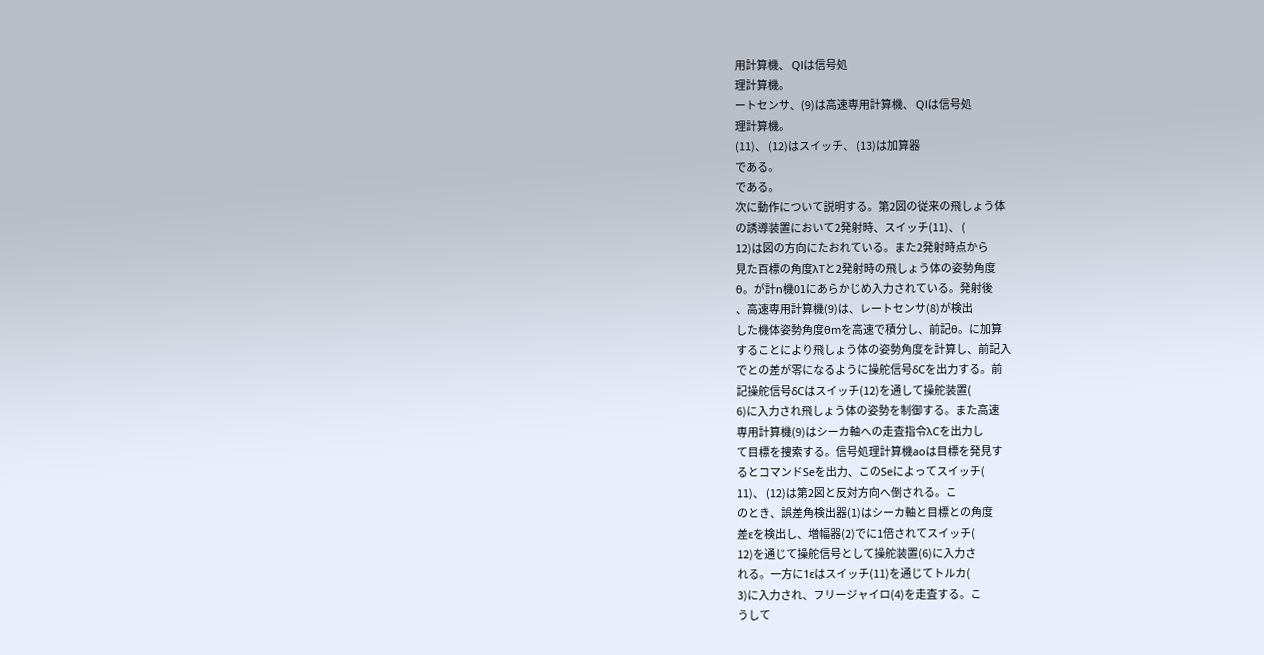用計算機、 Qlは信号処
理計算機。
ートセンサ、(9)は高速専用計算機、 Qlは信号処
理計算機。
(11)、 (12)はスイッチ、 (13)は加算器
である。
である。
次に動作について説明する。第2図の従来の飛しょう体
の誘導装置において2発射時、スイッチ(11)、 (
12)は図の方向にたおれている。また2発射時点から
見た百標の角度λTと2発射時の飛しょう体の姿勢角度
θ。が計n機01にあらかじめ入力されている。発射後
、高速専用計算機(9)は、レートセンサ(8)が検出
した機体姿勢角度θmを高速で積分し、前記θ。に加算
することにより飛しょう体の姿勢角度を計算し、前記入
でとの差が零になるように操舵信号δCを出力する。前
記操舵信号δCはスイッチ(12)を通して操舵装置(
6)に入力され飛しょう体の姿勢を制御する。また高速
専用計算機(9)はシーカ軸への走査指令λCを出力し
て目標を捜索する。信号処理計算機aoは目標を発見す
るとコマンドSeを出力、このSeによってスイッチ(
11)、 (12)は第2図と反対方向へ倒される。こ
のとき、誤差角検出器(1)はシーカ軸と目標との角度
差εを検出し、増幅器(2)でに1倍されてスイッチ(
12)を通じて操舵信号として操舵装置(6)に入力さ
れる。一方に1εはスイッチ(11)を通じてトルカ(
3)に入力され、フリージャイロ(4)を走査する。こ
うして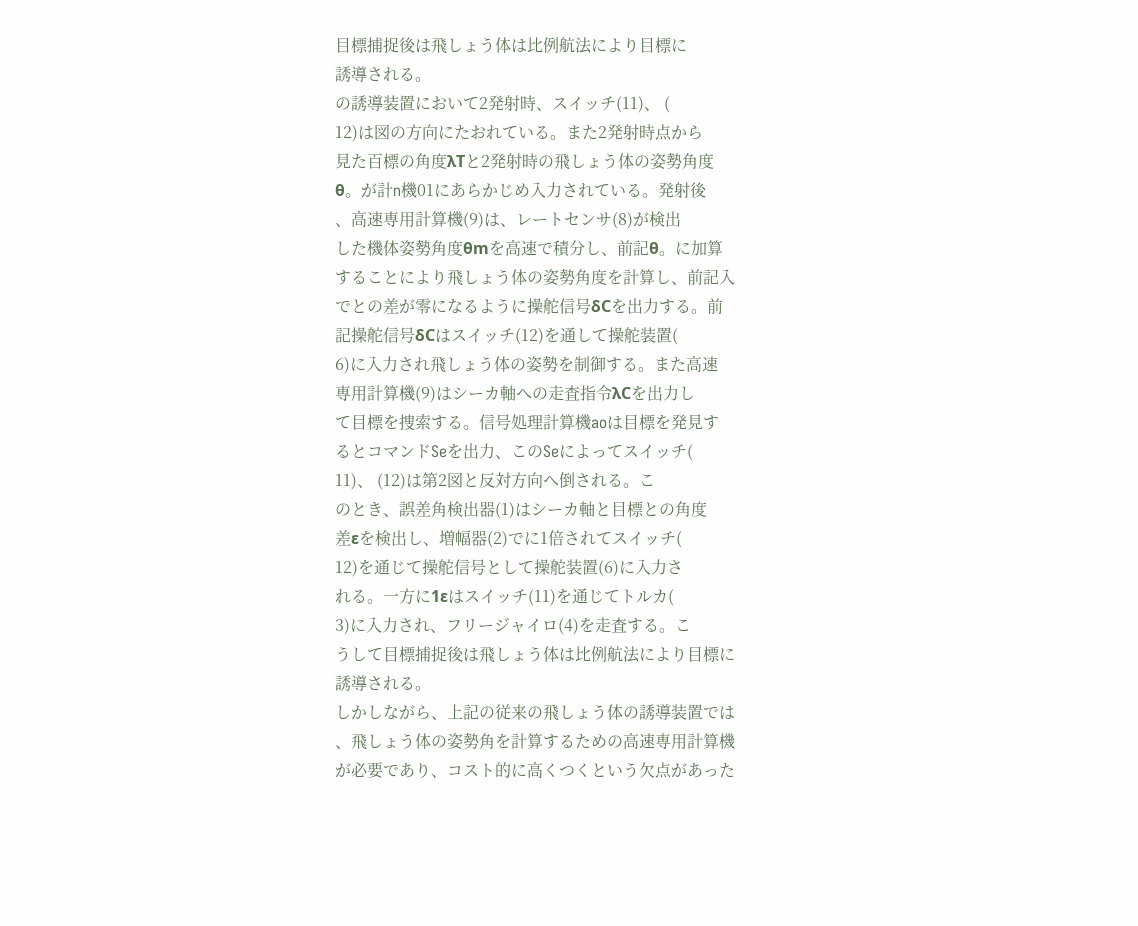目標捕捉後は飛しょう体は比例航法により目標に
誘導される。
の誘導装置において2発射時、スイッチ(11)、 (
12)は図の方向にたおれている。また2発射時点から
見た百標の角度λTと2発射時の飛しょう体の姿勢角度
θ。が計n機01にあらかじめ入力されている。発射後
、高速専用計算機(9)は、レートセンサ(8)が検出
した機体姿勢角度θmを高速で積分し、前記θ。に加算
することにより飛しょう体の姿勢角度を計算し、前記入
でとの差が零になるように操舵信号δCを出力する。前
記操舵信号δCはスイッチ(12)を通して操舵装置(
6)に入力され飛しょう体の姿勢を制御する。また高速
専用計算機(9)はシーカ軸への走査指令λCを出力し
て目標を捜索する。信号処理計算機aoは目標を発見す
るとコマンドSeを出力、このSeによってスイッチ(
11)、 (12)は第2図と反対方向へ倒される。こ
のとき、誤差角検出器(1)はシーカ軸と目標との角度
差εを検出し、増幅器(2)でに1倍されてスイッチ(
12)を通じて操舵信号として操舵装置(6)に入力さ
れる。一方に1εはスイッチ(11)を通じてトルカ(
3)に入力され、フリージャイロ(4)を走査する。こ
うして目標捕捉後は飛しょう体は比例航法により目標に
誘導される。
しかしながら、上記の従来の飛しょう体の誘導装置では
、飛しょう体の姿勢角を計算するための高速専用計算機
が必要であり、コスト的に高くつくという欠点があった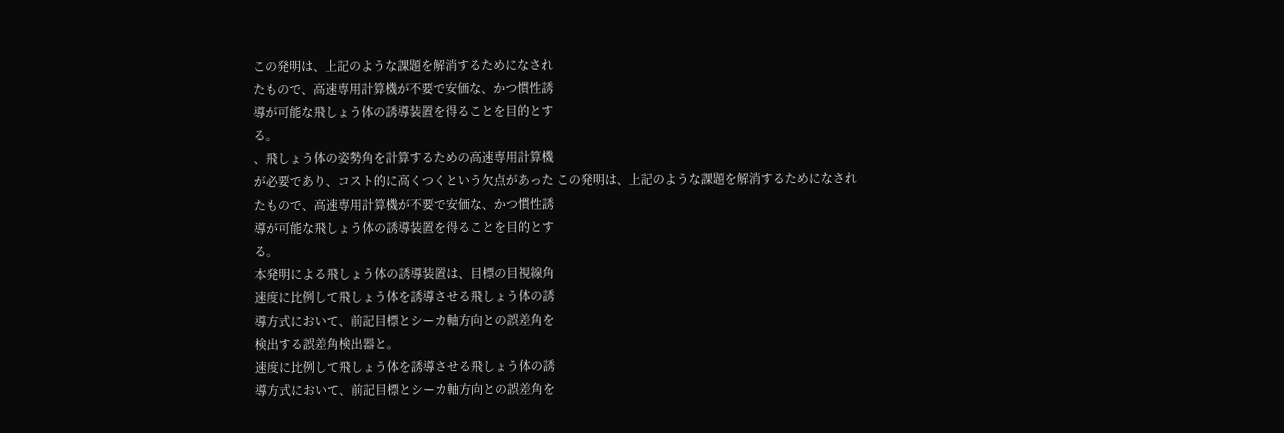この発明は、上記のような課題を解消するためになされ
たもので、高速専用計算機が不要で安価な、かつ慣性誘
導が可能な飛しょう体の誘導装置を得ることを目的とす
る。
、飛しょう体の姿勢角を計算するための高速専用計算機
が必要であり、コスト的に高くつくという欠点があった この発明は、上記のような課題を解消するためになされ
たもので、高速専用計算機が不要で安価な、かつ慣性誘
導が可能な飛しょう体の誘導装置を得ることを目的とす
る。
本発明による飛しょう体の誘導装置は、目標の目視線角
速度に比例して飛しょう体を誘導させる飛しょう体の誘
導方式において、前記目標とシーカ軸方向との誤差角を
検出する誤差角検出器と。
速度に比例して飛しょう体を誘導させる飛しょう体の誘
導方式において、前記目標とシーカ軸方向との誤差角を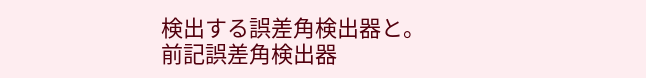検出する誤差角検出器と。
前記誤差角検出器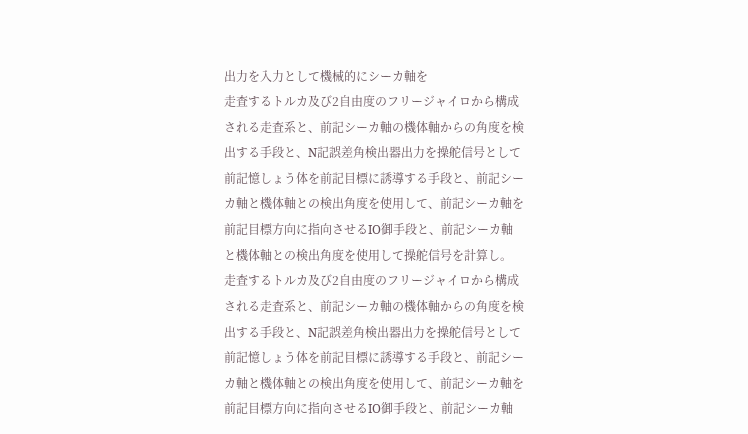出力を入力として機械的にシーカ軸を
走査するトルカ及び2自由度のフリージャイロから構成
される走査系と、前記シーカ軸の機体軸からの角度を検
出する手段と、N記誤差角検出器出力を操舵信号として
前記憶しょう体を前記目標に誘導する手段と、前記シー
カ軸と機体軸との検出角度を使用して、前記シーカ軸を
前記目標方向に指向させるIO御手段と、前記シーカ軸
と機体軸との検出角度を使用して操舵信号を計算し。
走査するトルカ及び2自由度のフリージャイロから構成
される走査系と、前記シーカ軸の機体軸からの角度を検
出する手段と、N記誤差角検出器出力を操舵信号として
前記憶しょう体を前記目標に誘導する手段と、前記シー
カ軸と機体軸との検出角度を使用して、前記シーカ軸を
前記目標方向に指向させるIO御手段と、前記シーカ軸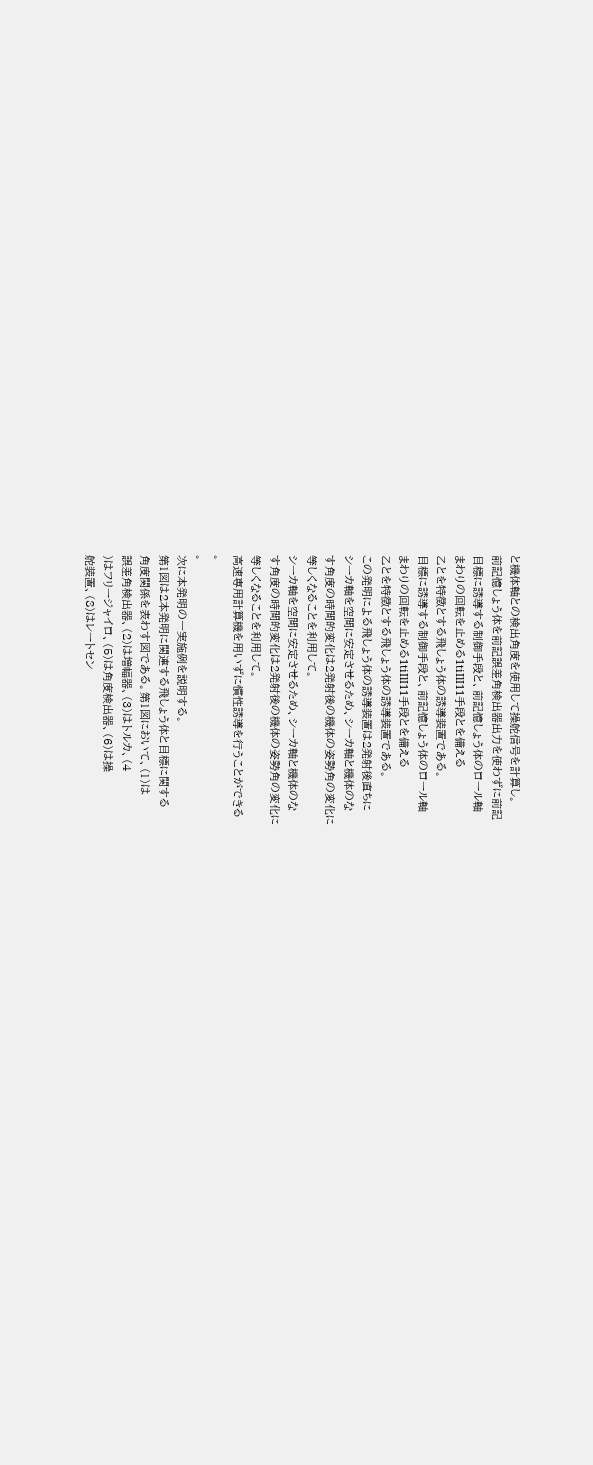と機体軸との検出角度を使用して操舵信号を計算し。
前記憶しょう体を前記誤差角検出器出力を使わずに前記
目標に誘導する制御手段と、前記憶しょう体のロール軸
まわりの回転を止める1tiIlI11手段とを備える
乙とを特徴とする飛しょう体の誘導装置である。
目標に誘導する制御手段と、前記憶しょう体のロール軸
まわりの回転を止める1tiIlI11手段とを備える
乙とを特徴とする飛しょう体の誘導装置である。
この発明による飛しょう体の誘導装置は2発射後直ちに
シーカ軸を空間に安定させるため、シーカ軸と機体のな
す角度の時間的変化は2発射後の機体の姿勢角の変化に
等しくなることを利用して。
シーカ軸を空間に安定させるため、シーカ軸と機体のな
す角度の時間的変化は2発射後の機体の姿勢角の変化に
等しくなることを利用して。
高速専用計算機を用いずに慣性誘導を行うことができる
。
。
次に本発明の一実施例を説明する。
第1図は2本発明に関連する飛しょう体と目標に関する
角度関係を表わす図である。第1図において、(1)は
誤差角検出器、(2)は増幅器、(3)はトルカ、(4
)はフリージャイロ、(5)は角度検出器、(6)は操
舵装置、(8)はレートセン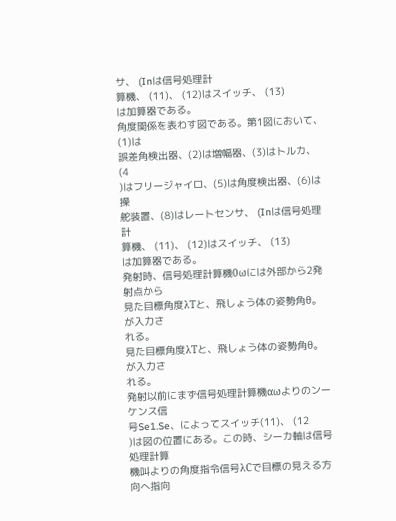サ、 (Inは信号処理計
算機、 (11)、 (12)はスイッチ、 (13)
は加算器である。
角度関係を表わす図である。第1図において、(1)は
誤差角検出器、(2)は増幅器、(3)はトルカ、(4
)はフリージャイロ、(5)は角度検出器、(6)は操
舵装置、(8)はレートセンサ、 (Inは信号処理計
算機、 (11)、 (12)はスイッチ、 (13)
は加算器である。
発射時、信号処理計算機0ωには外部から2発射点から
見た目標角度λTと、飛しょう体の姿勢角θ。が入力さ
れる。
見た目標角度λTと、飛しょう体の姿勢角θ。が入力さ
れる。
発射以前にまず信号処理計算機αωよりのンーケンス信
号Se1.Se、によってスイッチ(11)、 (12
)は図の位置にある。この時、シーカ軸は信号処理計算
機叫よりの角度指令信号λCで目標の見える方向へ指向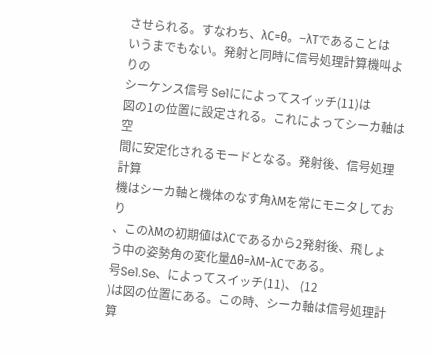させられる。すなわち、λC=θ。−λTであることは
いうまでもない。発射と同時に信号処理計算機叫よりの
シーケンス信号 Se1にによってスイッチ(11)は
図の1の位置に設定される。これによってシーカ軸は空
間に安定化されるモードとなる。発射後、信号処理計算
機はシーカ軸と機体のなす角λMを常にモニタしており
、このλMの初期値はλCであるから2発射後、飛しょ
う中の姿勢角の変化量Δθ=λM−λCである。
号Se1.Se、によってスイッチ(11)、 (12
)は図の位置にある。この時、シーカ軸は信号処理計算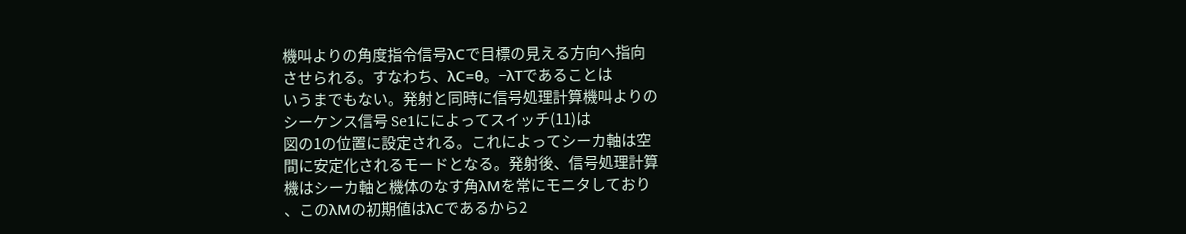機叫よりの角度指令信号λCで目標の見える方向へ指向
させられる。すなわち、λC=θ。−λTであることは
いうまでもない。発射と同時に信号処理計算機叫よりの
シーケンス信号 Se1にによってスイッチ(11)は
図の1の位置に設定される。これによってシーカ軸は空
間に安定化されるモードとなる。発射後、信号処理計算
機はシーカ軸と機体のなす角λMを常にモニタしており
、このλMの初期値はλCであるから2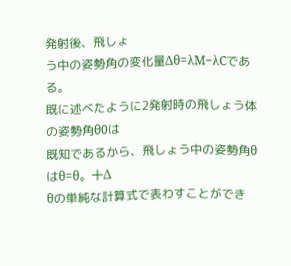発射後、飛しょ
う中の姿勢角の変化量Δθ=λM−λCである。
既に述べたように2発射時の飛しょう体の姿勢角θ0は
既知であるから、飛しょう中の姿勢角θはθ=θ。十Δ
θの単純な計算式で表わすことができ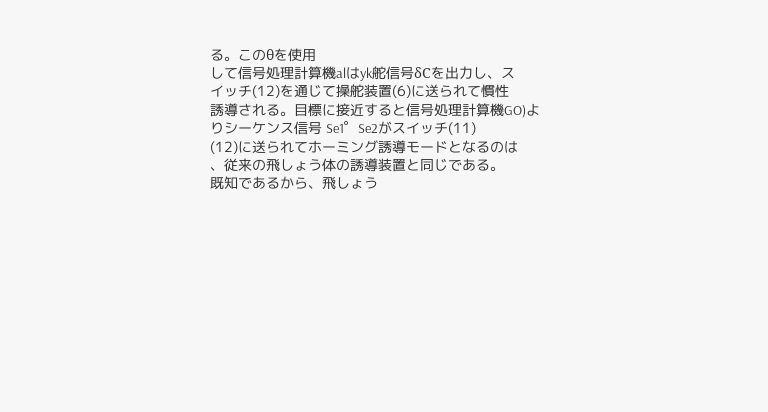る。このθを使用
して信号処理計算機alはyk舵信号δCを出力し、ス
イッチ(12)を通じて操舵装置(6)に送られて慣性
誘導される。目標に接近すると信号処理計算機GO)よ
りシーケンス信号 Se1゜Se2がスイッチ(11)
(12)に送られてホーミング誘導モードとなるのは
、従来の飛しょう体の誘導装置と同じである。
既知であるから、飛しょう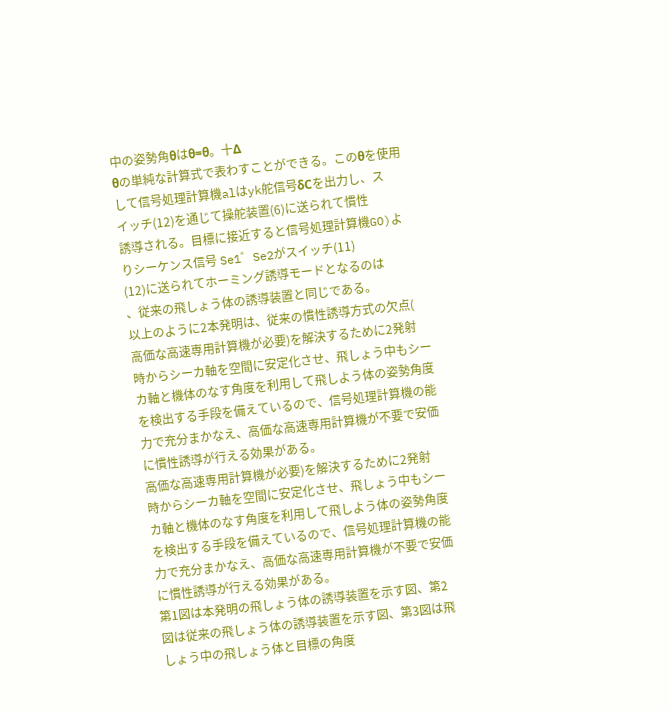中の姿勢角θはθ=θ。十Δ
θの単純な計算式で表わすことができる。このθを使用
して信号処理計算機alはyk舵信号δCを出力し、ス
イッチ(12)を通じて操舵装置(6)に送られて慣性
誘導される。目標に接近すると信号処理計算機GO)よ
りシーケンス信号 Se1゜Se2がスイッチ(11)
(12)に送られてホーミング誘導モードとなるのは
、従来の飛しょう体の誘導装置と同じである。
以上のように2本発明は、従来の慣性誘導方式の欠点(
高価な高速専用計算機が必要)を解決するために2発射
時からシーカ軸を空間に安定化させ、飛しょう中もシー
カ軸と機体のなす角度を利用して飛しよう体の姿勢角度
を検出する手段を備えているので、信号処理計算機の能
力で充分まかなえ、高価な高速専用計算機が不要で安価
に慣性誘導が行える効果がある。
高価な高速専用計算機が必要)を解決するために2発射
時からシーカ軸を空間に安定化させ、飛しょう中もシー
カ軸と機体のなす角度を利用して飛しよう体の姿勢角度
を検出する手段を備えているので、信号処理計算機の能
力で充分まかなえ、高価な高速専用計算機が不要で安価
に慣性誘導が行える効果がある。
第1図は本発明の飛しょう体の誘導装置を示す図、第2
図は従来の飛しょう体の誘導装置を示す図、第3図は飛
しょう中の飛しょう体と目標の角度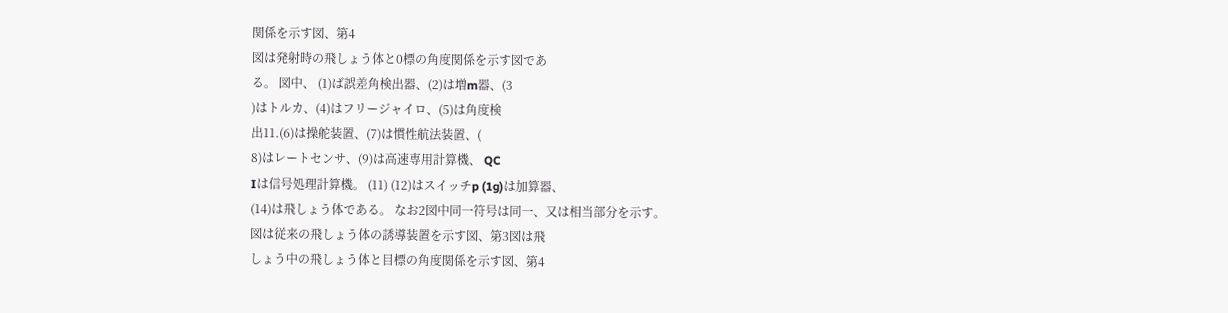関係を示す図、第4
図は発射時の飛しょう体と0標の角度関係を示す図であ
る。 図中、 (1)ば誤差角検出器、(2)は増m器、(3
)はトルカ、(4)はフリージャイロ、(5)は角度検
出11.(6)は操舵装置、(7)は慣性航法装置、(
8)はレートセンサ、(9)は高速専用計算機、 QC
Iは信号処理計算機。 (11) (12)はスイッチp (1g)は加算器、
(14)は飛しょう体である。 なお2図中同一符号は同一、又は相当部分を示す。
図は従来の飛しょう体の誘導装置を示す図、第3図は飛
しょう中の飛しょう体と目標の角度関係を示す図、第4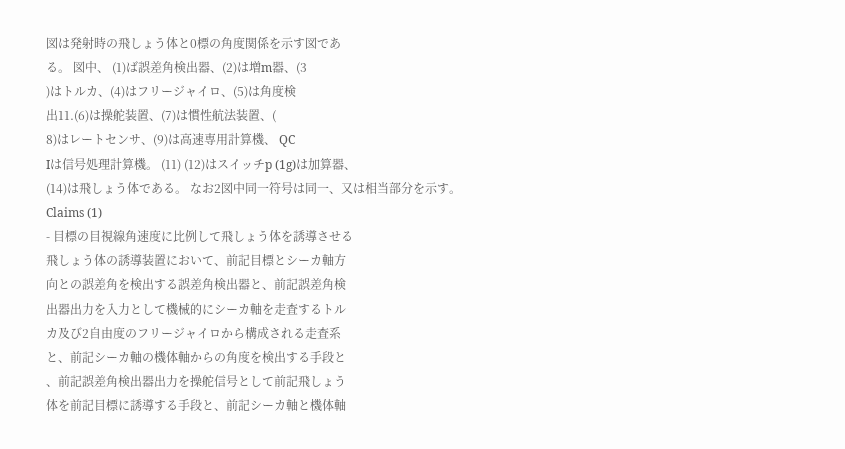図は発射時の飛しょう体と0標の角度関係を示す図であ
る。 図中、 (1)ば誤差角検出器、(2)は増m器、(3
)はトルカ、(4)はフリージャイロ、(5)は角度検
出11.(6)は操舵装置、(7)は慣性航法装置、(
8)はレートセンサ、(9)は高速専用計算機、 QC
Iは信号処理計算機。 (11) (12)はスイッチp (1g)は加算器、
(14)は飛しょう体である。 なお2図中同一符号は同一、又は相当部分を示す。
Claims (1)
- 目標の目視線角速度に比例して飛しょう体を誘導させる
飛しょう体の誘導装置において、前記目標とシーカ軸方
向との誤差角を検出する誤差角検出器と、前記誤差角検
出器出力を入力として機械的にシーカ軸を走査するトル
カ及び2自由度のフリージャイロから構成される走査系
と、前記シーカ軸の機体軸からの角度を検出する手段と
、前記誤差角検出器出力を操舵信号として前記飛しょう
体を前記目標に誘導する手段と、前記シーカ軸と機体軸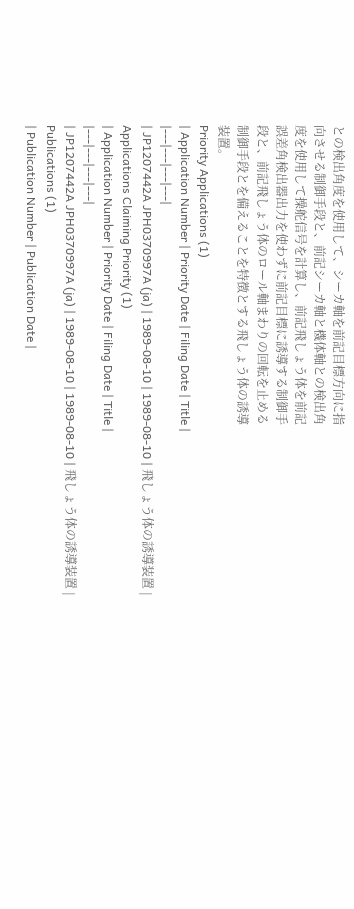との検出角度を使用して、シーカ軸を前記目標方向に指
向させる制御手段と、前記シーカ軸と機体軸との検出角
度を使用して操舵信号を計算し、前記飛しょう体を前記
誤差角検出器出力を使わずに前記目標に誘導する制御手
段と、前記飛しょう体のロール軸まわりの回転を止める
制御手段とを備えることを特徴とする飛しょう体の誘導
装置。
Priority Applications (1)
| Application Number | Priority Date | Filing Date | Title |
|---|---|---|---|
| JP1207442A JPH0370997A (ja) | 1989-08-10 | 1989-08-10 | 飛しょう体の誘導装置 |
Applications Claiming Priority (1)
| Application Number | Priority Date | Filing Date | Title |
|---|---|---|---|
| JP1207442A JPH0370997A (ja) | 1989-08-10 | 1989-08-10 | 飛しょう体の誘導装置 |
Publications (1)
| Publication Number | Publication Date |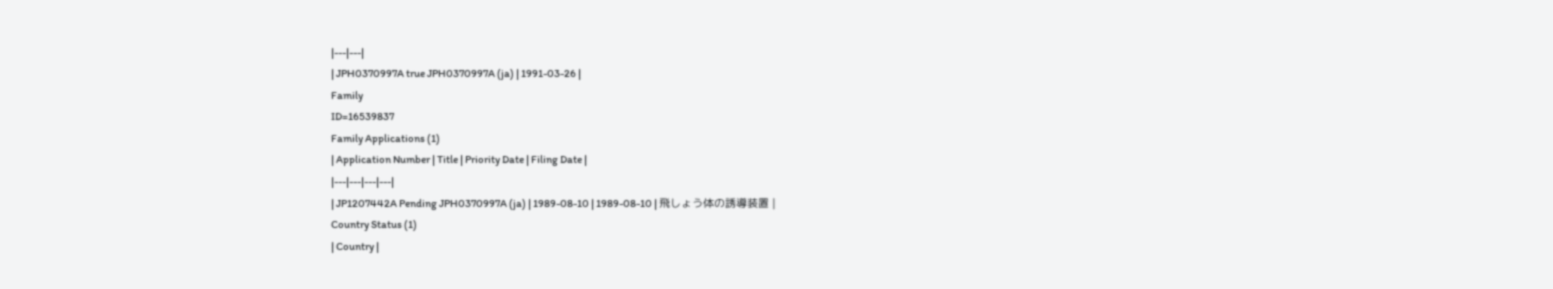|---|---|
| JPH0370997A true JPH0370997A (ja) | 1991-03-26 |
Family
ID=16539837
Family Applications (1)
| Application Number | Title | Priority Date | Filing Date |
|---|---|---|---|
| JP1207442A Pending JPH0370997A (ja) | 1989-08-10 | 1989-08-10 | 飛しょう体の誘導装置 |
Country Status (1)
| Country |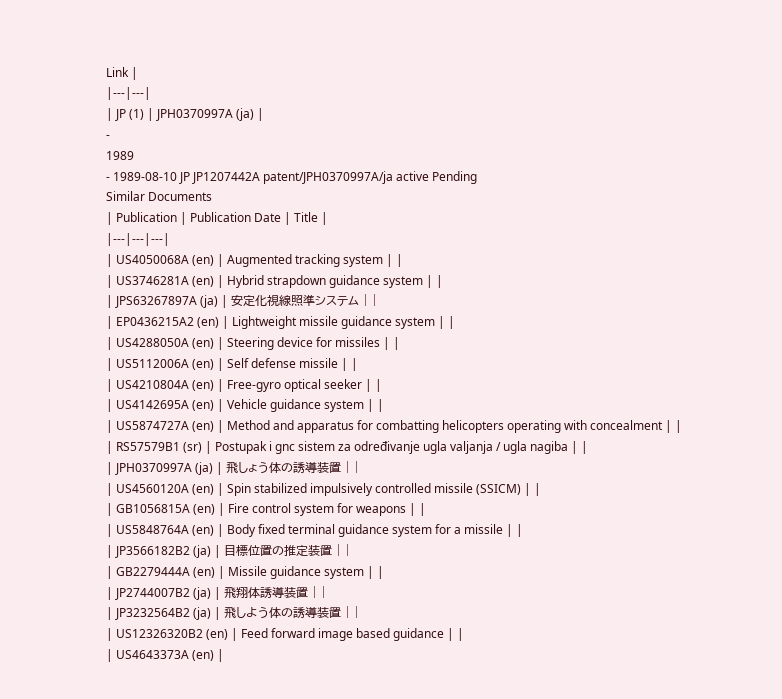Link |
|---|---|
| JP (1) | JPH0370997A (ja) |
-
1989
- 1989-08-10 JP JP1207442A patent/JPH0370997A/ja active Pending
Similar Documents
| Publication | Publication Date | Title |
|---|---|---|
| US4050068A (en) | Augmented tracking system | |
| US3746281A (en) | Hybrid strapdown guidance system | |
| JPS63267897A (ja) | 安定化視線照準システム | |
| EP0436215A2 (en) | Lightweight missile guidance system | |
| US4288050A (en) | Steering device for missiles | |
| US5112006A (en) | Self defense missile | |
| US4210804A (en) | Free-gyro optical seeker | |
| US4142695A (en) | Vehicle guidance system | |
| US5874727A (en) | Method and apparatus for combatting helicopters operating with concealment | |
| RS57579B1 (sr) | Postupak i gnc sistem za određivanje ugla valjanja / ugla nagiba | |
| JPH0370997A (ja) | 飛しょう体の誘導装置 | |
| US4560120A (en) | Spin stabilized impulsively controlled missile (SSICM) | |
| GB1056815A (en) | Fire control system for weapons | |
| US5848764A (en) | Body fixed terminal guidance system for a missile | |
| JP3566182B2 (ja) | 目標位置の推定装置 | |
| GB2279444A (en) | Missile guidance system | |
| JP2744007B2 (ja) | 飛翔体誘導装置 | |
| JP3232564B2 (ja) | 飛しよう体の誘導装置 | |
| US12326320B2 (en) | Feed forward image based guidance | |
| US4643373A (en) |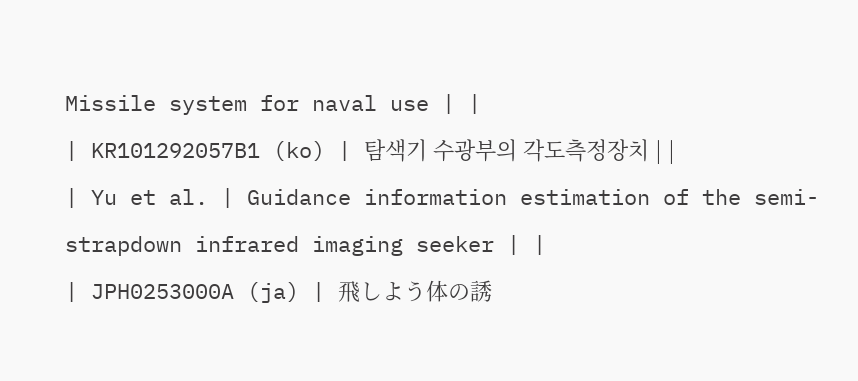Missile system for naval use | |
| KR101292057B1 (ko) | 탐색기 수광부의 각도측정장치 | |
| Yu et al. | Guidance information estimation of the semi-strapdown infrared imaging seeker | |
| JPH0253000A (ja) | 飛しよう体の誘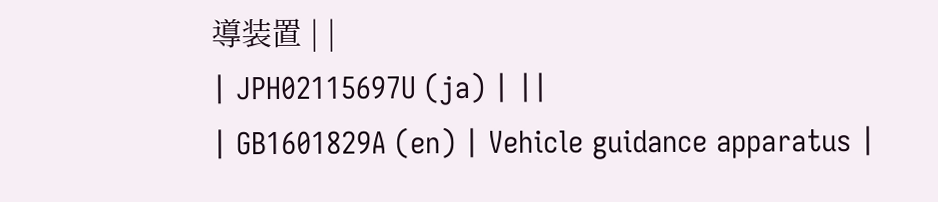導装置 | |
| JPH02115697U (ja) | ||
| GB1601829A (en) | Vehicle guidance apparatus |